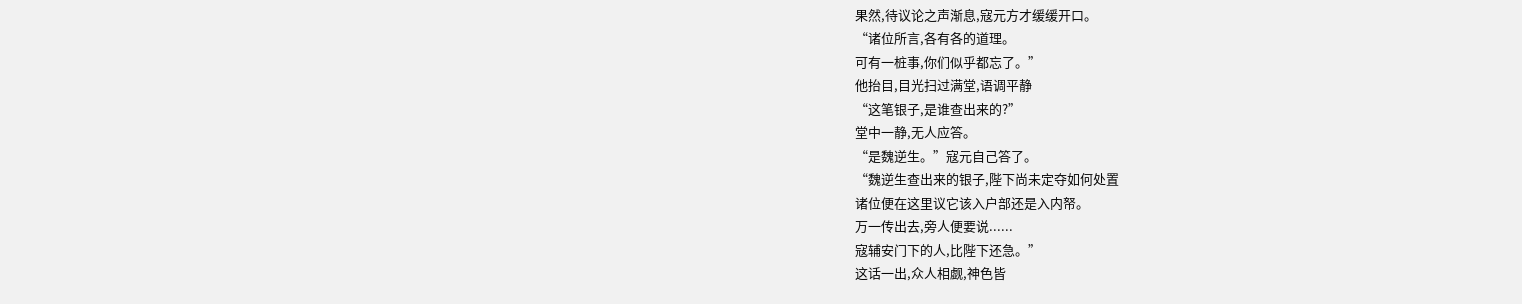果然,待议论之声渐息,寇元方才缓缓开口。
“诸位所言,各有各的道理。
可有一桩事,你们似乎都忘了。”
他抬目,目光扫过满堂,语调平静
“这笔银子,是谁查出来的?”
堂中一静,无人应答。
“是魏逆生。”寇元自己答了。
“魏逆生查出来的银子,陛下尚未定夺如何处置
诸位便在这里议它该入户部还是入内帑。
万一传出去,旁人便要说......
寇辅安门下的人,比陛下还急。”
这话一出,众人相觑,神色皆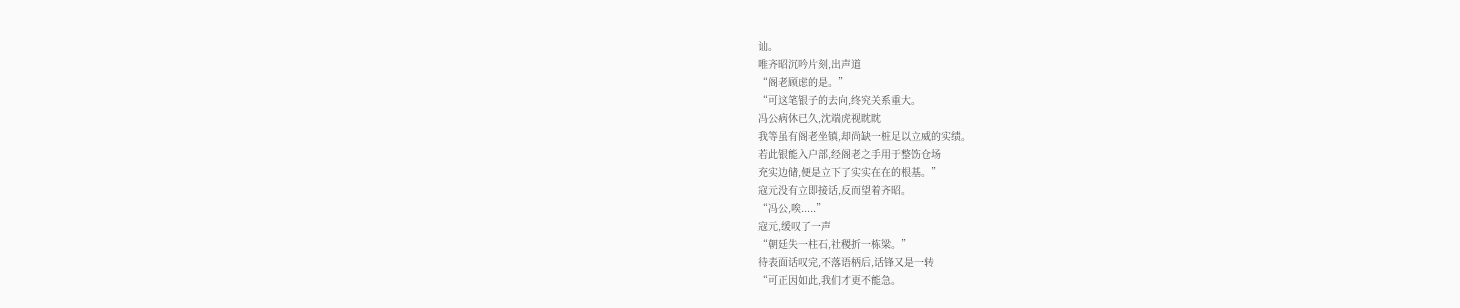讪。
唯齐昭沉吟片刻,出声道
“阁老顾虑的是。”
“可这笔银子的去向,终究关系重大。
冯公病休已久,沈端虎视眈眈
我等虽有阁老坐镇,却尚缺一桩足以立威的实绩。
若此银能入户部,经阁老之手用于整饬仓场
充实边储,便是立下了实实在在的根基。”
寇元没有立即接话,反而望着齐昭。
“冯公,唉.....”
寇元,缓叹了一声
“朝廷失一柱石,社稷折一栋梁。”
待表面话叹完,不落语柄后,话锋又是一转
“可正因如此,我们才更不能急。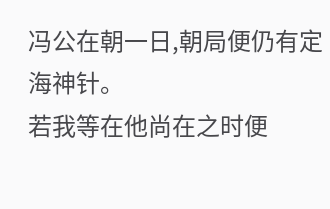冯公在朝一日,朝局便仍有定海神针。
若我等在他尚在之时便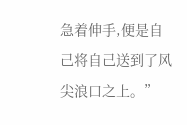急着伸手,便是自己将自己送到了风尖浪口之上。”